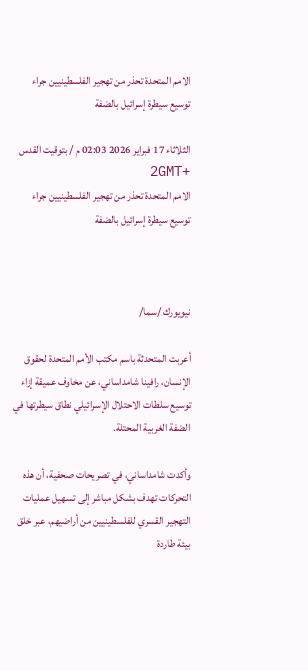الامم المتحدة تحذر من تهجير الفلسطينيين جراء توسيع سيطرة إسرائيل بالضفة

الثلاثاء 17 فبراير 2026 02:03 م / بتوقيت القدس +2GMT
الامم المتحدة تحذر من تهجير الفلسطينيين جراء توسيع سيطرة إسرائيل بالضفة



نيويورك /سما/

أعربت المتحدثة باسم مكتب الأمم المتحدة لحقوق الإنسان، رافينا شامداساني، عن مخاوف عميقة إزاء توسيع سلطات الاحتلال الإسرائيلي نطاق سيطرتها في الضفة الغربية المحتلة.

وأكدت شامداساني، في تصريحات صحفية، أن هذه التحركات تهدف بشكل مباشر إلى تسهيل عمليات التهجير القسري للفلسطينيين من أراضيهم، عبر خلق بيئة طاردة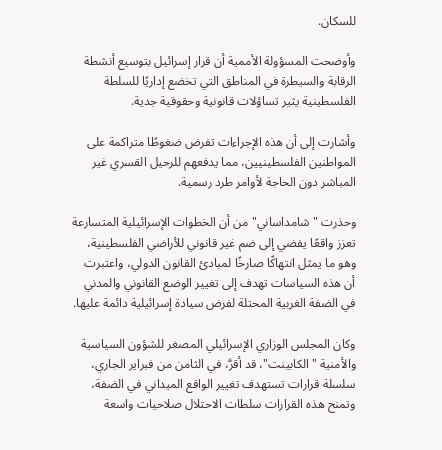للسكان.

وأوضحت المسؤولة الأممية أن قرار إسرائيل بتوسيع أنشطة الرقابة والسيطرة في المناطق التي تخضع إداريًا للسلطة الفلسطينية يثير تساؤلات قانونية وحقوقية جدية.

وأشارت إلى أن هذه الإجراءات تفرض ضغوطًا متراكمة على المواطنين الفلسطينيين، مما يدفعهم للرحيل القسري غير المباشر دون الحاجة لأوامر طرد رسمية.

وحذرت "شامداساني" من أن الخطوات الإسرائيلية المتسارعة تعزز واقعًا يفضي إلى ضم غير قانوني للأراضي الفلسطينية، وهو ما يمثل انتهاكًا صارخًا لمبادئ القانون الدولي، واعتبرت أن هذه السياسات تهدف إلى تغيير الوضع القانوني والمدني في الضفة الغربية المحتلة لفرض سيادة إسرائيلية دائمة عليها.

وكان المجلس الوزاري الإسرائيلي المصغر للشؤون السياسية والأمنية "الكابينت"، قد أقرَّ، في الثامن من فبراير الجاري، سلسلة قرارات تستهدف تغيير الواقع الميداني في الضفة، وتمنح هذه القرارات سلطات الاحتلال صلاحيات واسعة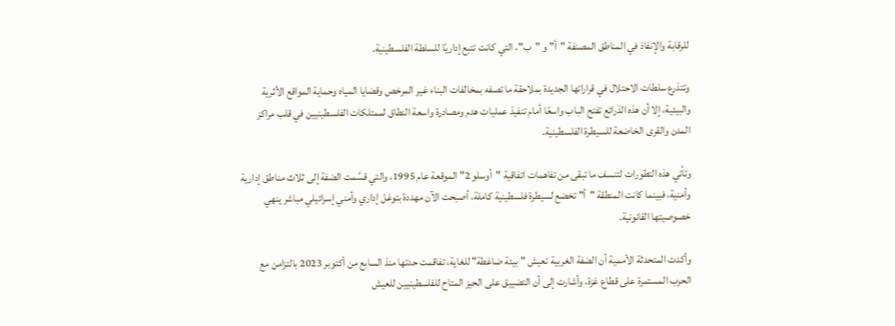للرقابة والإنفاذ في المناطق المصنفة "أ" و "ب"، التي كانت تتبع إداريًا للسلطة الفلسطينية.

وتتذرع سلطات الاحتلال في قراراتها الجديدة بملاحقة ما تصفه بمخالفات البناء غير المرخص وقضايا المياه وحماية المواقع الأثرية والبيئية، إلا أن هذه الذرائع تفتح الباب واسعًا أمام تنفيذ عمليات هدم ومصادرة واسعة النطاق لممتلكات الفلسطينيين في قلب مراكز المدن والقرى الخاضعة للسيطرة الفلسطينية.

وتأتي هذه التطورات لتنسف ما تبقى من تفاهمات اتفاقية "أوسلو 2" الموقعة عام 1995، والتي قسَّمت الضفة إلى ثلاث مناطق إدارية وأمنية، فبينما كانت المنطقة "أ" تخضع لسيطرة فلسطينية كاملة، أصبحت الآن مهددة بتوغل إداري وأمني إسرائيلي مباشر ينهي خصوصيتها القانونية.

وأكدت المتحدثة الأممية أن الضفة الغربية تعيش "بيئة ضاغطة" للغاية، تفاقمت حدتها منذ السابع من أكتوبر 2023 بالتزامن مع الحرب المستمرة على قطاع غزة، وأشارت إلى أن التضييق على الحيز المتاح للفلسطينيين للعيش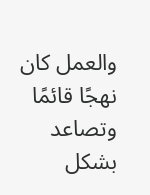والعمل كان نهجًا قائمًا وتصاعد بشكل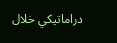دراماتيكي خلال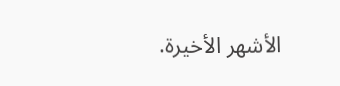الأشهر الأخيرة.